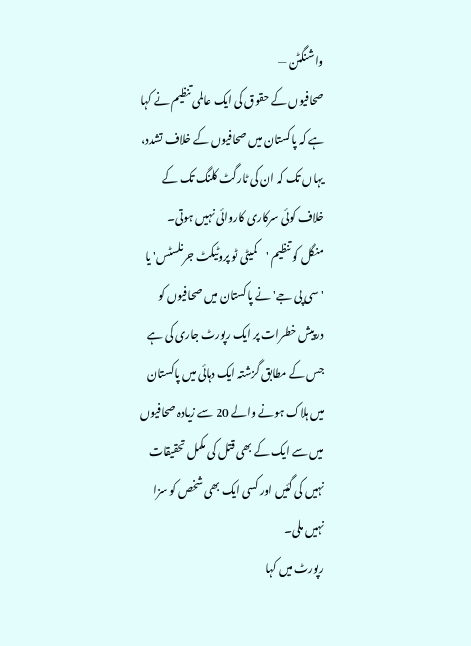واشنگٹن —
صحافیوں کے حقوق کی ایک عالمی تنظیم نے کہا ہے کہ پاکستان میں صحافیوں کے خلاف تشدد، یہاں تک کہ ان کی ٹارگٹ کلنگ تک کے خلاف کوئی سرکاری کاروائی نہیں ہوتی۔
منگل کو تنظیم 'کمیٹی ٹو پروٹیکٹ جرنلسٹس' یا 'سی پی جے' نے پاکستان میں صحافیوں کو درپیش خطرات پر ایک رپورٹ جاری کی ہے جس کے مطابق گزشتہ ایک دہائی میں پاکستان میں ہلاک ہونے والے 20 سے زیادہ صحافیوں میں سے ایک کے بھی قتل کی مکمل تحقیقات نہیں کی گئیں اور کسی ایک بھی شخص کو سزا نہیں ملی۔
رپورٹ میں کہا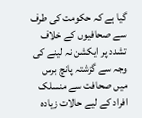گیا ہے کہ حکومت کی طرف سے صحافیوں کے خلاف تشدد پر ایکشن نہ لینے کی وجہ سے گزشتہ پانچ برس میں صحافت سے منسلک افراد کے لیے حالات زیادہ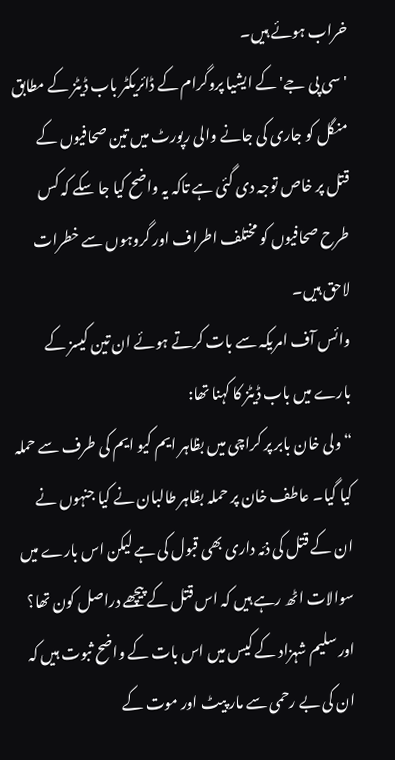خراب ہوئے ہیں۔
'سی پی جے' کے ایشیا پروگرام کے ڈائریکٹر باب ڈیٹز کے مطابق منگل کو جاری کی جانے والی رپورٹ میں تین صحافیوں کے قتل پر خاص توجہ دی گئی ہے تاکہ یہ واضح کیا جا سکے کہ کس طرح صحافیوں کو مختلف اطراف اور گروہوں سے خطرات لاحق ہیں۔
وائس آف امریکہ سے بات کرتے ہوئے ان تین کیسز کے بارے میں باب ڈیٹز کا کہنا تھا:
“ولی خان بابر پر کراچی میں بظاہر ایم کیو ایم کی طرف سے حملہ کیا گیا۔ عاطف خان پر حملہ بظاہر طالبان نے کیا جنہوں نے ان کے قتل کی ذمّہ داری بھی قبول کی ہے لیکن اس بارے میں سوالات اٹھ رہے ہیں کہ اس قتل کے پیچھے دراصل کون تھا؟ اور سلیم شہزاد کے کیس میں اس بات کے واضح ثبوت ہیں کہ ان کی بے رحمی سے مار پیٹ اور موت کے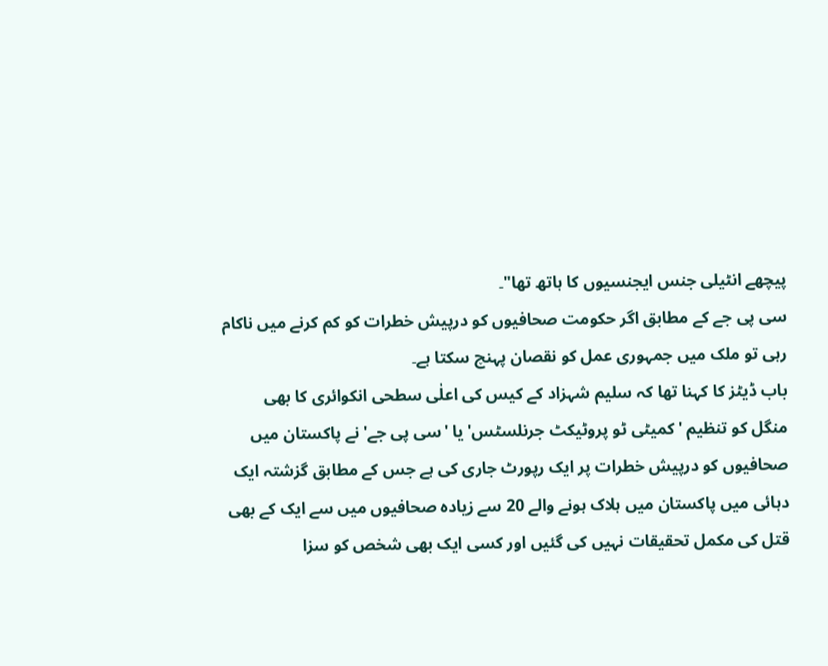پیچھے انٹیلی جنس ایجنسیوں کا ہاتھ تھا"۔
سی پی جے کے مطابق اگر حکومت صحافیوں کو درپیش خطرات کو کم کرنے میں ناکام رہی تو ملک میں جمہوری عمل کو نقصان پہنچ سکتا ہے۔
باب ڈیٹز کا کہنا تھا کہ سلیم شہزاد کے کیس کی اعلٰی سطحی انکوائری کا بھی
منگل کو تنظیم 'کمیٹی ٹو پروٹیکٹ جرنلسٹس' یا 'سی پی جے' نے پاکستان میں صحافیوں کو درپیش خطرات پر ایک رپورٹ جاری کی ہے جس کے مطابق گزشتہ ایک دہائی میں پاکستان میں ہلاک ہونے والے 20 سے زیادہ صحافیوں میں سے ایک کے بھی قتل کی مکمل تحقیقات نہیں کی گئیں اور کسی ایک بھی شخص کو سزا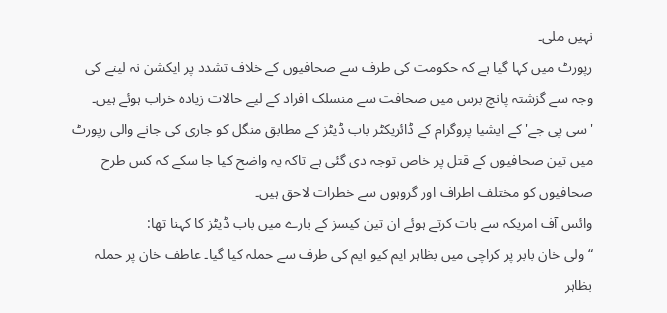نہیں ملی۔
رپورٹ میں کہا گیا ہے کہ حکومت کی طرف سے صحافیوں کے خلاف تشدد پر ایکشن نہ لینے کی وجہ سے گزشتہ پانچ برس میں صحافت سے منسلک افراد کے لیے حالات زیادہ خراب ہوئے ہیں۔
'سی پی جے' کے ایشیا پروگرام کے ڈائریکٹر باب ڈیٹز کے مطابق منگل کو جاری کی جانے والی رپورٹ میں تین صحافیوں کے قتل پر خاص توجہ دی گئی ہے تاکہ یہ واضح کیا جا سکے کہ کس طرح صحافیوں کو مختلف اطراف اور گروہوں سے خطرات لاحق ہیں۔
وائس آف امریکہ سے بات کرتے ہوئے ان تین کیسز کے بارے میں باب ڈیٹز کا کہنا تھا:
“ولی خان بابر پر کراچی میں بظاہر ایم کیو ایم کی طرف سے حملہ کیا گیا۔ عاطف خان پر حملہ بظاہر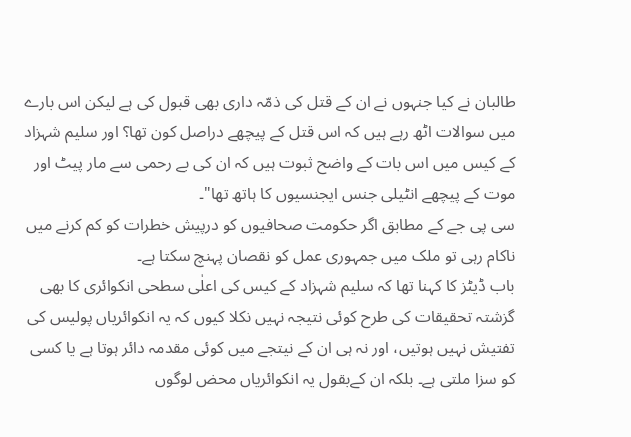طالبان نے کیا جنہوں نے ان کے قتل کی ذمّہ داری بھی قبول کی ہے لیکن اس بارے میں سوالات اٹھ رہے ہیں کہ اس قتل کے پیچھے دراصل کون تھا؟ اور سلیم شہزاد کے کیس میں اس بات کے واضح ثبوت ہیں کہ ان کی بے رحمی سے مار پیٹ اور موت کے پیچھے انٹیلی جنس ایجنسیوں کا ہاتھ تھا"۔
سی پی جے کے مطابق اگر حکومت صحافیوں کو درپیش خطرات کو کم کرنے میں ناکام رہی تو ملک میں جمہوری عمل کو نقصان پہنچ سکتا ہے۔
باب ڈیٹز کا کہنا تھا کہ سلیم شہزاد کے کیس کی اعلٰی سطحی انکوائری کا بھی
گزشتہ تحقیقات کی طرح کوئی نتیجہ نہیں نکلا کیوں کہ یہ انکوائریاں پولیس کی تفتیش نہیں ہوتیں، اور نہ ہی ان کے نیتجے میں کوئی مقدمہ دائر ہوتا ہے یا کسی کو سزا ملتی ہے۔ بلکہ ان کےبقول یہ انکوائریاں محض لوگوں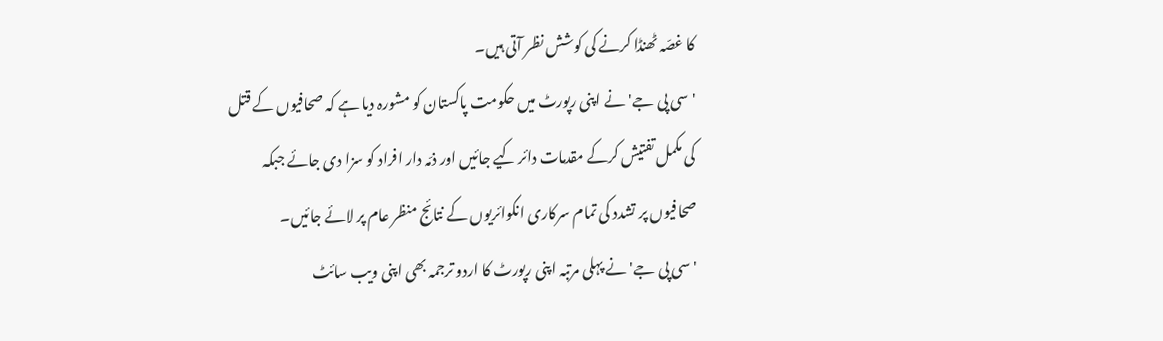کا غصّہ ٹھنڈا کرنے کی کوشش نظر آتی ہیں۔
'سی پی جے' نے اپنی رپورٹ میں حکومت پاکستان کو مشورہ دیا ہے کہ صحافیوں کے قتل کی مکمل تفتیش کرکے مقدمات دائر کیے جائیں اور ذمّہ دار افراد کو سزا دی جائے جبکہ صحافیوں پر تشدد کی تمام سرکاری انکوائریوں کے نتائج منظر عام پر لائے جائیں۔
'سی پی جے' نے پہلی مرتبہ اپنی رپورٹ کا اردو ترجمہ بھی اپنی ویب سائٹ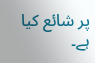پر شائع کیا ہے۔